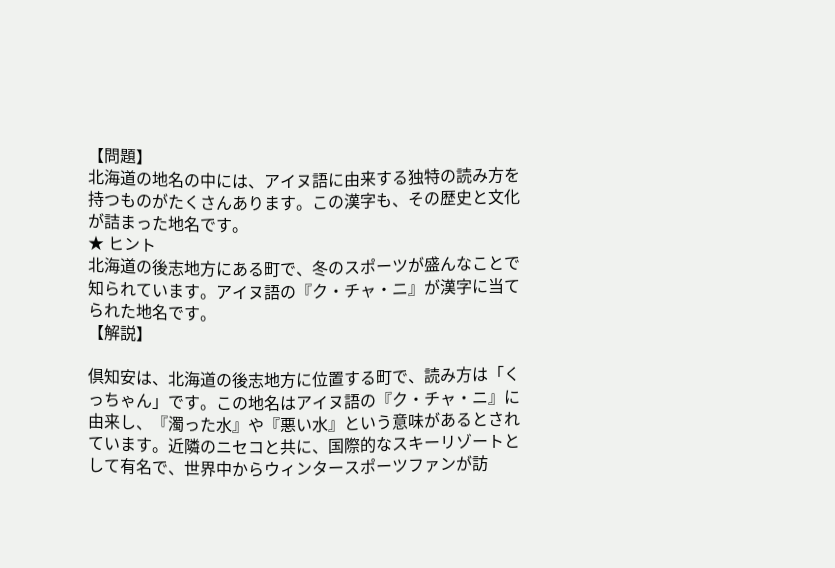【問題】
北海道の地名の中には、アイヌ語に由来する独特の読み方を持つものがたくさんあります。この漢字も、その歴史と文化が詰まった地名です。
★ ヒント
北海道の後志地方にある町で、冬のスポーツが盛んなことで知られています。アイヌ語の『ク・チャ・ニ』が漢字に当てられた地名です。
【解説】

倶知安は、北海道の後志地方に位置する町で、読み方は「くっちゃん」です。この地名はアイヌ語の『ク・チャ・ニ』に由来し、『濁った水』や『悪い水』という意味があるとされています。近隣のニセコと共に、国際的なスキーリゾートとして有名で、世界中からウィンタースポーツファンが訪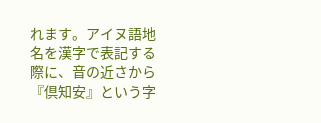れます。アイヌ語地名を漢字で表記する際に、音の近さから『倶知安』という字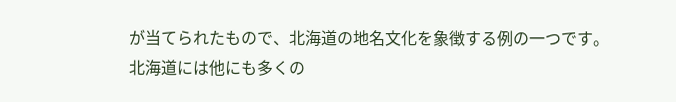が当てられたもので、北海道の地名文化を象徴する例の一つです。
北海道には他にも多くの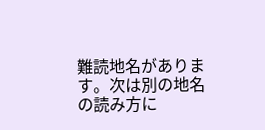難読地名があります。次は別の地名の読み方に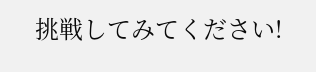挑戦してみてください!